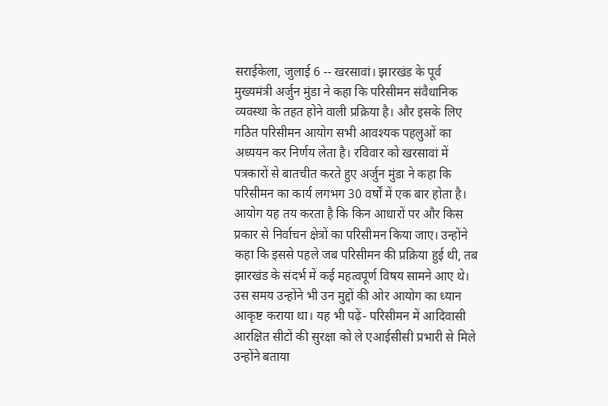सराईकेला, जुलाई 6 -- खरसावां। झारखंड के पूर्व मुख्यमंत्री अर्जुन मुंडा ने कहा कि परिसीमन संवैधानिक व्यवस्था के तहत होने वाली प्रक्रिया है। और इसके लिए गठित परिसीमन आयोग सभी आवश्यक पहलुओं का अध्ययन कर निर्णय लेता है। रविवार को खरसावां में पत्रकारों से बातचीत करते हुए अर्जुन मुंडा ने कहा कि परिसीमन का कार्य लगभग 30 वर्षों में एक बार होता है। आयोग यह तय करता है कि किन आधारों पर और किस प्रकार से निर्वाचन क्षेत्रों का परिसीमन किया जाए। उन्होंने कहा कि इससे पहले जब परिसीमन की प्रक्रिया हुई थी, तब झारखंड के संदर्भ में कई महत्वपूर्ण विषय सामने आए थे। उस समय उन्होंने भी उन मुद्दों की ओर आयोग का ध्यान आकृष्ट कराया था। यह भी पढ़ें- परिसीमन में आदिवासी आरक्षित सीटों की सुरक्षा को ले एआईसीसी प्रभारी से मिले उन्होंने बताया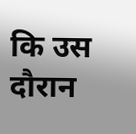कि उस दौरान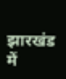झारखंड में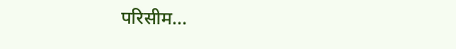परिसीम...